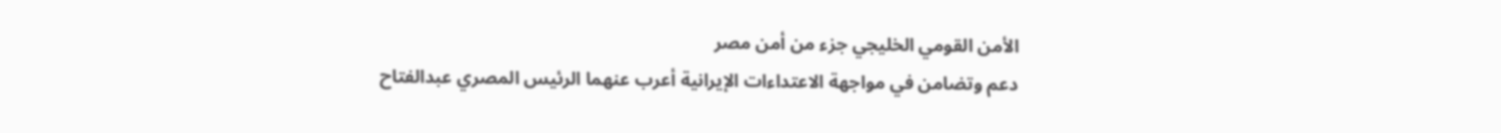الأمن القومي الخليجي جزء من أمن مصر
دعم وتضامن في مواجهة الاعتداءات الإيرانية أعرب عنهما الرئيس المصري عبدالفتاح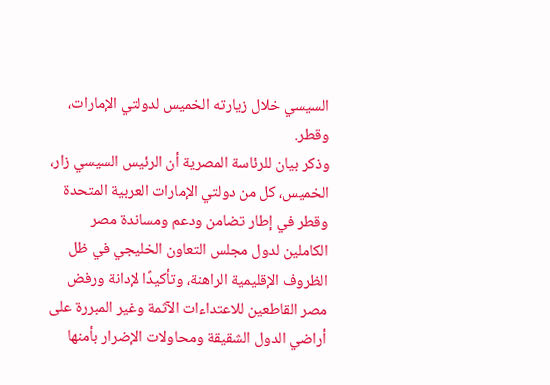السيسي خلال زيارته الخميس لدولتي الإمارات، وقطر.
وذكر بيان للرئاسة المصرية أن الرئيس السيسي زار، الخميس، كل من دولتي الإمارات العربية المتحدة وقطر في إطار تضامن ودعم ومساندة مصر الكاملين لدول مجلس التعاون الخليجي في ظل الظروف الإقليمية الراهنة، وتأكيدًا لإدانة ورفض مصر القاطعين للاعتداءات الآثمة وغير المبررة على أراضي الدول الشقيقة ومحاولات الإضرار بأمنها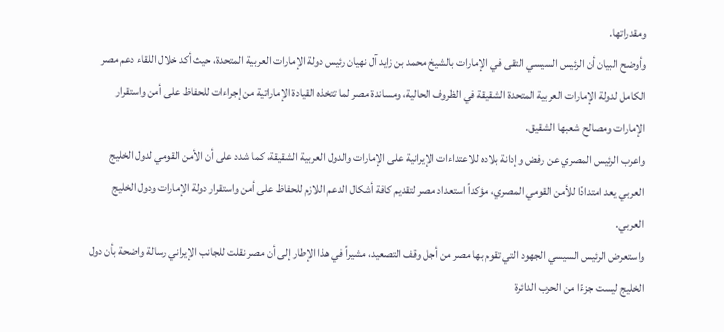ومقدراتها.
وأوضح البيان أن الرئيس السيسي التقى في الإمارات بالشيخ محمد بن زايد آل نهيان رئيس دولة الإمارات العربية المتحدة، حيث أكد خلال اللقاء دعم مصر الكامل لدولة الإمارات العربية المتحدة الشقيقة في الظروف الحالية، ومساندة مصر لما تتخذه القيادة الإماراتية من إجراءات للحفاظ على أمن واستقرار الإمارات ومصالح شعبها الشقيق.
واعرب الرئيس المصري عن رفض وإدانة بلاده للاعتداءات الإيرانية على الإمارات والدول العربية الشقيقة، كما شدد على أن الأمن القومي لدول الخليج العربي يعد امتدادًا للأمن القومي المصري، مؤكداً استعداد مصر لتقديم كافة أشكال الدعم اللازم للحفاظ على أمن واستقرار دولة الإمارات ودول الخليج العربي.
واستعرض الرئيس السيسي الجهود التي تقوم بها مصر من أجل وقف التصعيد، مشيراً في هذا الإطار إلى أن مصر نقلت للجانب الإيراني رسالة واضحة بأن دول الخليج ليست جزءًا من الحرب الدائرة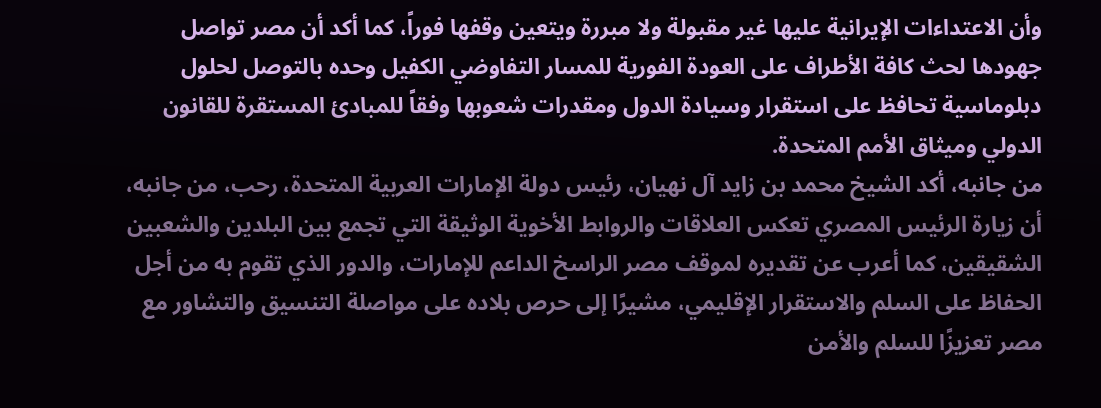وأن الاعتداءات الإيرانية عليها غير مقبولة ولا مبررة ويتعين وقفها فوراً، كما أكد أن مصر تواصل جهودها لحث كافة الأطراف على العودة الفورية للمسار التفاوضي الكفيل وحده بالتوصل لحلول دبلوماسية تحافظ على استقرار وسيادة الدول ومقدرات شعوبها وفقاً للمبادئ المستقرة للقانون الدولي وميثاق الأمم المتحدة.
من جانبه، أكد الشيخ محمد بن زايد آل نهيان، رئيس دولة الإمارات العربية المتحدة، رحب، من جانبه، أن زيارة الرئيس المصري تعكس العلاقات والروابط الأخوية الوثيقة التي تجمع بين البلدين والشعبين الشقيقين، كما أعرب عن تقديره لموقف مصر الراسخ الداعم للإمارات، والدور الذي تقوم به من أجل الحفاظ على السلم والاستقرار الإقليمي، مشيرًا إلى حرص بلاده على مواصلة التنسيق والتشاور مع مصر تعزيزًا للسلم والأمن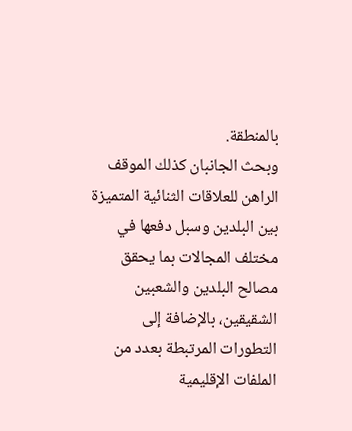بالمنطقة.
وبحث الجانبان كذلك الموقف الراهن للعلاقات الثنائية المتميزة بين البلدين وسبل دفعها في مختلف المجالات بما يحقق مصالح البلدين والشعبين الشقيقين، بالإضافة إلى التطورات المرتبطة بعدد من الملفات الإقليمية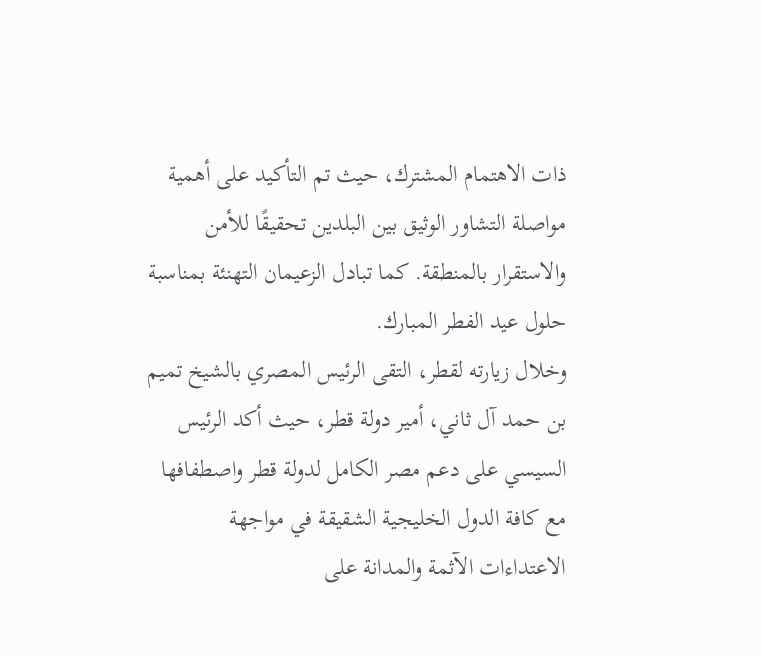ذات الاهتمام المشترك، حيث تم التأكيد على أهمية مواصلة التشاور الوثيق بين البلدين تحقيقًا للأمن والاستقرار بالمنطقة. كما تبادل الزعيمان التهنئة بمناسبة حلول عيد الفطر المبارك.
وخلال زيارته لقطر، التقى الرئيس المصري بالشيخ تميم بن حمد آل ثاني، أمير دولة قطر، حيث أكد الرئيس السيسي على دعم مصر الكامل لدولة قطر واصطفافها مع كافة الدول الخليجية الشقيقة في مواجهة الاعتداءات الآثمة والمدانة على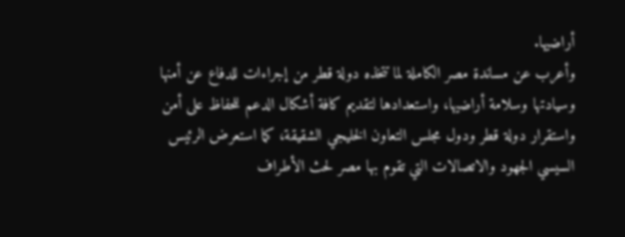أراضيها.
وأعرب عن مساندة مصر الكاملة لما تتخذه دولة قطر من إجراءات للدفاع عن أمنها وسيادتها وسلامة أراضيها، واستعدادها لتقديم كافة أشكال الدعم للحفاظ على أمن واستقرار دولة قطر ودول مجلس التعاون الخليجي الشقيقة، كما استعرض الرئيس السيسي الجهود والاتصالات التي تقوم بها مصر لحث الأطراف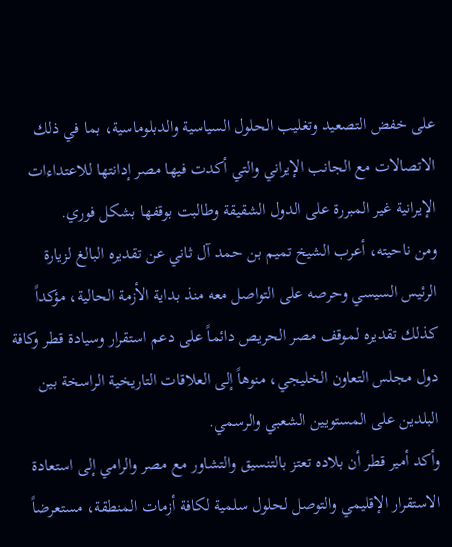على خفض التصعيد وتغليب الحلول السياسية والدبلوماسية، بما في ذلك الاتصالات مع الجانب الإيراني والتي أكدت فيها مصر إدانتها للاعتداءات الإيرانية غير المبررة على الدول الشقيقة وطالبت بوقفها بشكل فوري.
ومن ناحيته، أعرب الشيخ تميم بن حمد آل ثاني عن تقديره البالغ لزيارة الرئيس السيسي وحرصه على التواصل معه منذ بداية الأزمة الحالية، مؤكداً كذلك تقديره لموقف مصر الحريص دائماً على دعم استقرار وسيادة قطر وكافة دول مجلس التعاون الخليجي، منوهاً إلى العلاقات التاريخية الراسخة بين البلدين على المستويين الشعبي والرسمي.
وأكد أمير قطر أن بلاده تعتز بالتنسيق والتشاور مع مصر والرامي إلى استعادة الاستقرار الإقليمي والتوصل لحلول سلمية لكافة أزمات المنطقة، مستعرضاً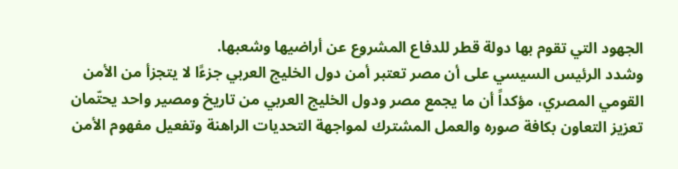الجهود التي تقوم بها دولة قطر للدفاع المشروع عن أراضيها وشعبها.
وشدد الرئيس السيسي على أن مصر تعتبر أمن دول الخليج العربي جزءًا لا يتجزأ من الأمن القومي المصري، مؤكداً أن ما يجمع مصر ودول الخليج العربي من تاريخ ومصير واحد يحتّمان تعزيز التعاون بكافة صوره والعمل المشترك لمواجهة التحديات الراهنة وتفعيل مفهوم الأمن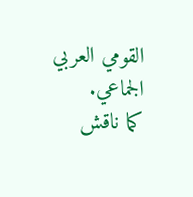القومي العربي الجماعي.
كما ناقش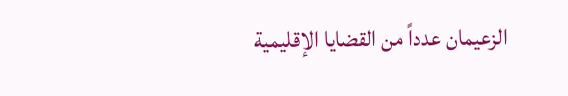الزعيمان عدداً من القضايا الإقليمية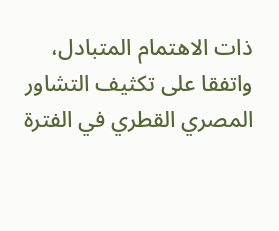ذات الاهتمام المتبادل، واتفقا على تكثيف التشاور المصري القطري في الفترة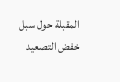المقبلة حول سبل خفض التصعيد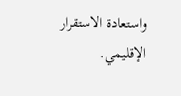واستعادة الاستقرار الإقليمي.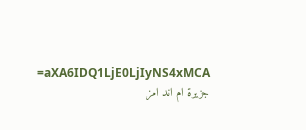aXA6IDQ1LjE0LjIyNS4xMCA= جزيرة ام اند امز